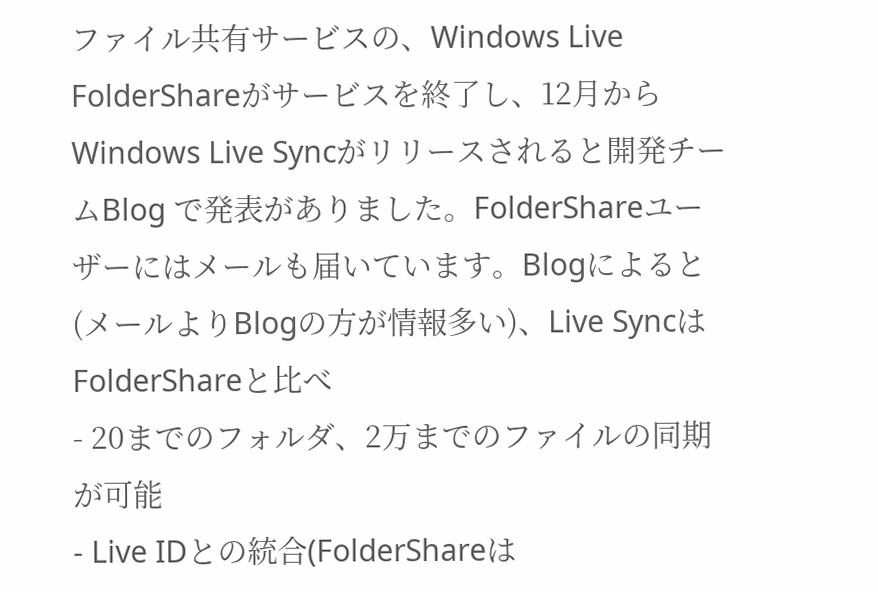ファイル共有サービスの、Windows Live FolderShareがサービスを終了し、12月からWindows Live Syncがリリースされると開発チームBlog で発表がありました。FolderShareユーザーにはメールも届いています。Blogによると(メールよりBlogの方が情報多い)、Live SyncはFolderShareと比べ
- 20までのフォルダ、2万までのファイルの同期が可能
- Live IDとの統合(FolderShareは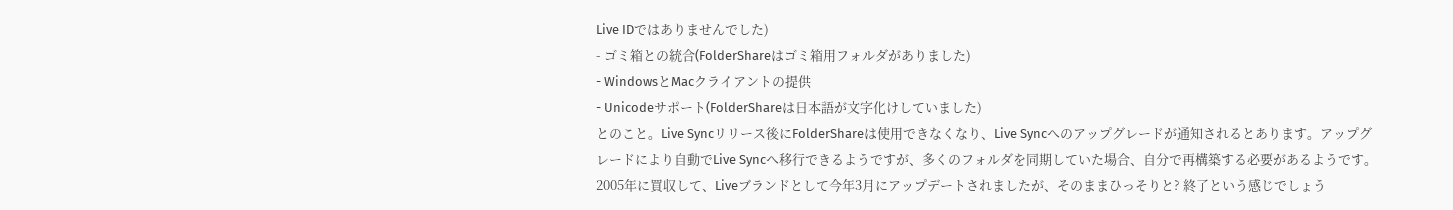Live IDではありませんでした)
- ゴミ箱との統合(FolderShareはゴミ箱用フォルダがありました)
- WindowsとMacクライアントの提供
- Unicodeサポート(FolderShareは日本語が文字化けしていました)
とのこと。Live Syncリリース後にFolderShareは使用できなくなり、Live Syncへのアップグレードが通知されるとあります。アップグレードにより自動でLive Syncへ移行できるようですが、多くのフォルダを同期していた場合、自分で再構築する必要があるようです。
2005年に買収して、Liveブランドとして今年3月にアップデートされましたが、そのままひっそりと? 終了という感じでしょう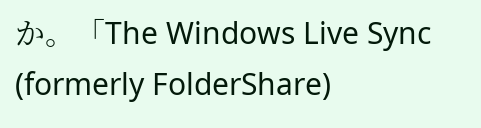か。「The Windows Live Sync (formerly FolderShare)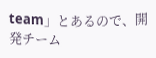team」とあるので、開発チーム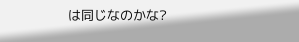は同じなのかな?